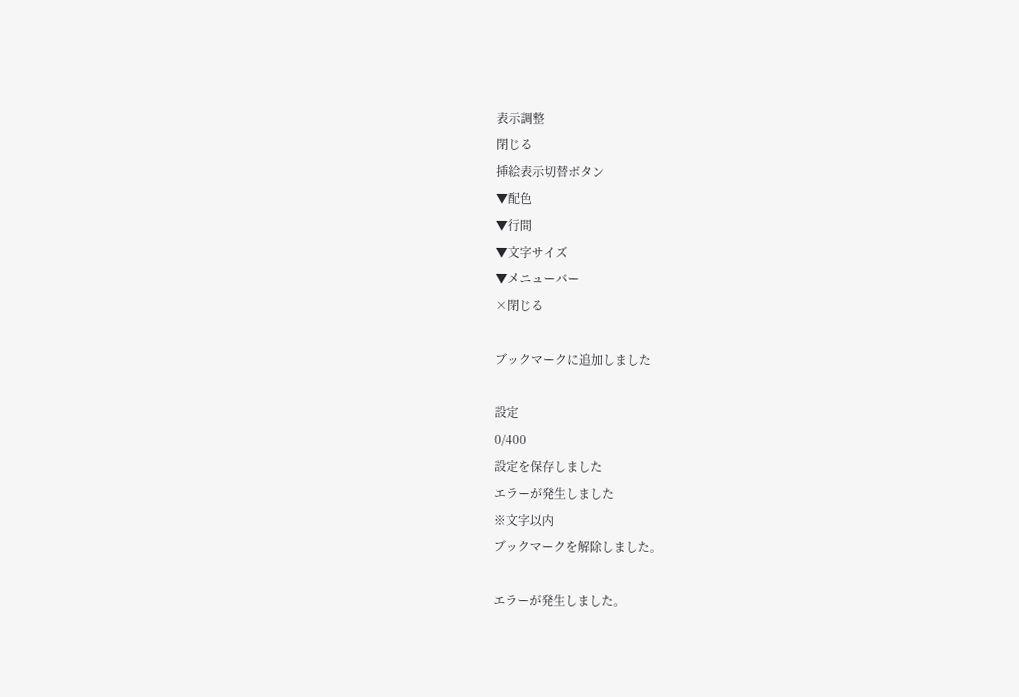表示調整
閉じる
挿絵表示切替ボタン
▼配色
▼行間
▼文字サイズ
▼メニューバー
×閉じる

ブックマークに追加しました

設定
0/400
設定を保存しました
エラーが発生しました
※文字以内
ブックマークを解除しました。

エラーが発生しました。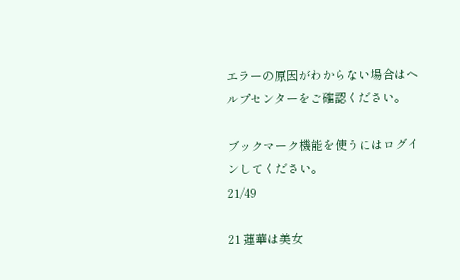エラーの原因がわからない場合はヘルプセンターをご確認ください。

ブックマーク機能を使うにはログインしてください。
21/49

21 蓮華は美女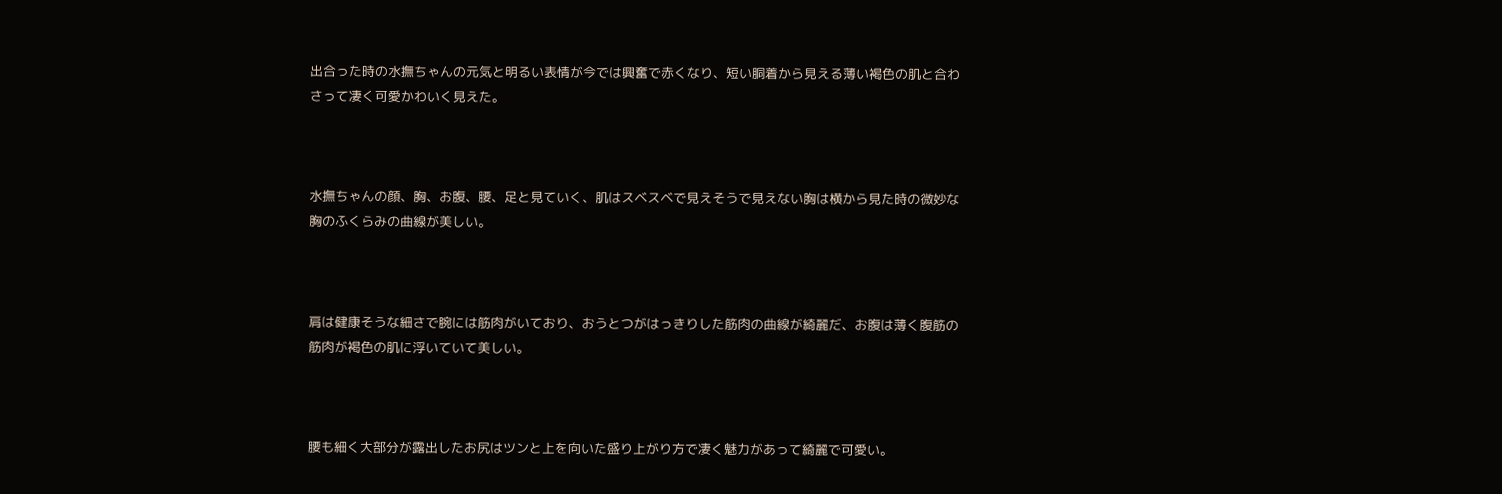出合った時の水撫ちゃんの元気と明るい表情が今では興奮で赤くなり、短い胴着から見える薄い褐色の肌と合わさって凄く可愛かわいく見えた。



水撫ちゃんの顔、胸、お腹、腰、足と見ていく、肌はスベスベで見えそうで見えない胸は横から見た時の微妙な胸のふくらみの曲線が美しい。



肩は健康そうな細さで腕には筋肉がいており、おうとつがはっきりした筋肉の曲線が綺麗だ、お腹は薄く腹筋の筋肉が褐色の肌に浮いていて美しい。



腰も細く大部分が露出したお尻はツンと上を向いた盛り上がり方で凄く魅力があって綺麗で可愛い。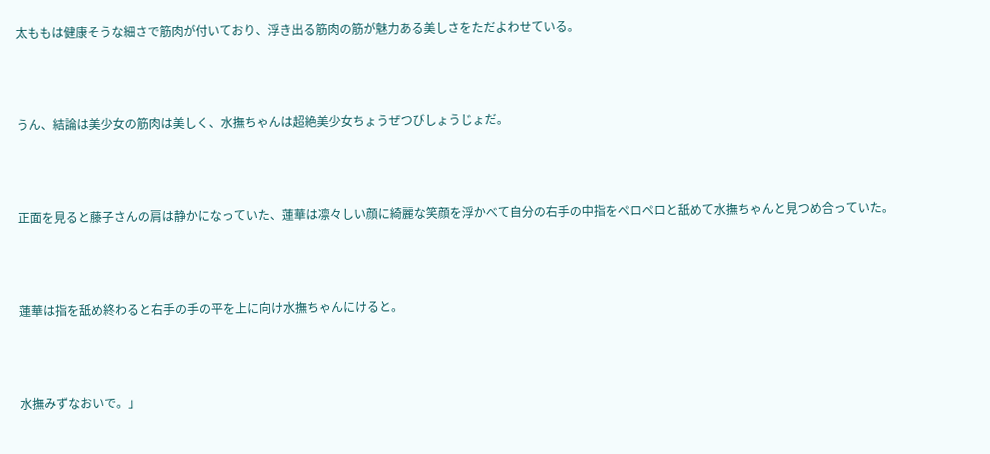太ももは健康そうな細さで筋肉が付いており、浮き出る筋肉の筋が魅力ある美しさをただよわせている。



うん、結論は美少女の筋肉は美しく、水撫ちゃんは超絶美少女ちょうぜつびしょうじょだ。



正面を見ると藤子さんの肩は静かになっていた、蓮華は凛々しい顔に綺麗な笑顔を浮かべて自分の右手の中指をペロペロと舐めて水撫ちゃんと見つめ合っていた。



蓮華は指を舐め終わると右手の手の平を上に向け水撫ちゃんにけると。



水撫みずなおいで。」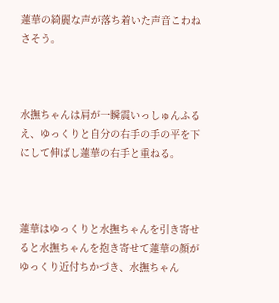蓮華の綺麗な声が落ち着いた声音こわねさそう。



水撫ちゃんは肩が一瞬震いっしゅんふるえ、ゆっくりと自分の右手の手の平を下にして伸ばし蓮華の右手と重ねる。



蓮華はゆっくりと水撫ちゃんを引き寄せると水撫ちゃんを抱き寄せて蓮華の顔がゆっくり近付ちかづき、水撫ちゃん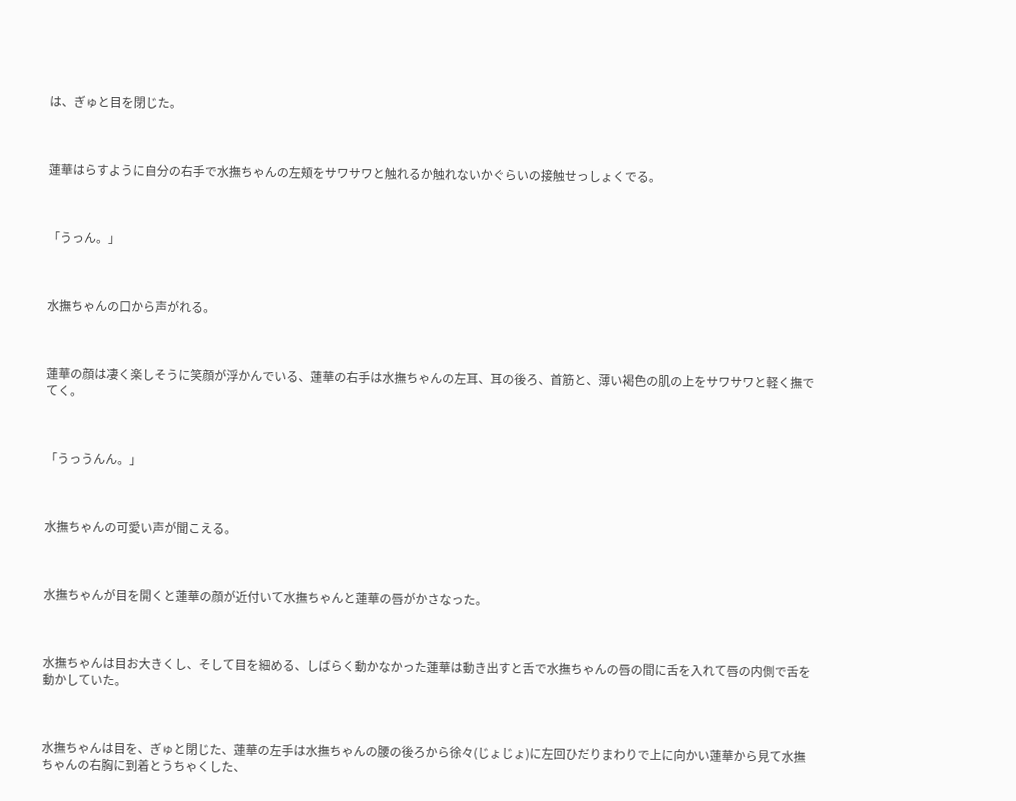は、ぎゅと目を閉じた。



蓮華はらすように自分の右手で水撫ちゃんの左頬をサワサワと触れるか触れないかぐらいの接触せっしょくでる。



「うっん。」



水撫ちゃんの口から声がれる。



蓮華の顔は凄く楽しそうに笑顔が浮かんでいる、蓮華の右手は水撫ちゃんの左耳、耳の後ろ、首筋と、薄い褐色の肌の上をサワサワと軽く撫でてく。



「うっうんん。」



水撫ちゃんの可愛い声が聞こえる。



水撫ちゃんが目を開くと蓮華の顔が近付いて水撫ちゃんと蓮華の唇がかさなった。



水撫ちゃんは目お大きくし、そして目を細める、しばらく動かなかった蓮華は動き出すと舌で水撫ちゃんの唇の間に舌を入れて唇の内側で舌を動かしていた。



水撫ちゃんは目を、ぎゅと閉じた、蓮華の左手は水撫ちゃんの腰の後ろから徐々(じょじょ)に左回ひだりまわりで上に向かい蓮華から見て水撫ちゃんの右胸に到着とうちゃくした、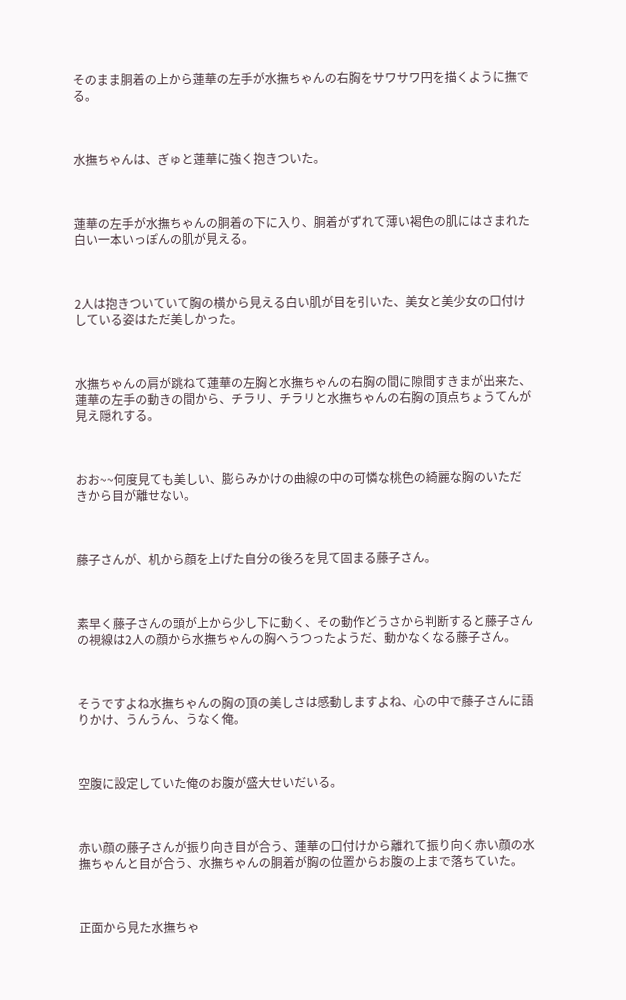そのまま胴着の上から蓮華の左手が水撫ちゃんの右胸をサワサワ円を描くように撫でる。



水撫ちゃんは、ぎゅと蓮華に強く抱きついた。



蓮華の左手が水撫ちゃんの胴着の下に入り、胴着がずれて薄い褐色の肌にはさまれた白い一本いっぽんの肌が見える。



2人は抱きついていて胸の横から見える白い肌が目を引いた、美女と美少女の口付けしている姿はただ美しかった。



水撫ちゃんの肩が跳ねて蓮華の左胸と水撫ちゃんの右胸の間に隙間すきまが出来た、蓮華の左手の動きの間から、チラリ、チラリと水撫ちゃんの右胸の頂点ちょうてんが見え隠れする。



おお~~何度見ても美しい、膨らみかけの曲線の中の可憐な桃色の綺麗な胸のいただきから目が離せない。



藤子さんが、机から顔を上げた自分の後ろを見て固まる藤子さん。



素早く藤子さんの頭が上から少し下に動く、その動作どうさから判断すると藤子さんの視線は2人の顔から水撫ちゃんの胸へうつったようだ、動かなくなる藤子さん。



そうですよね水撫ちゃんの胸の頂の美しさは感動しますよね、心の中で藤子さんに語りかけ、うんうん、うなく俺。



空腹に設定していた俺のお腹が盛大せいだいる。



赤い顔の藤子さんが振り向き目が合う、蓮華の口付けから離れて振り向く赤い顔の水撫ちゃんと目が合う、水撫ちゃんの胴着が胸の位置からお腹の上まで落ちていた。



正面から見た水撫ちゃ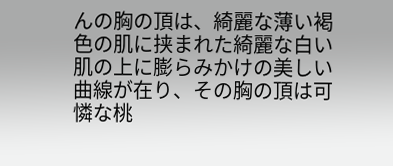んの胸の頂は、綺麗な薄い褐色の肌に挟まれた綺麗な白い肌の上に膨らみかけの美しい曲線が在り、その胸の頂は可憐な桃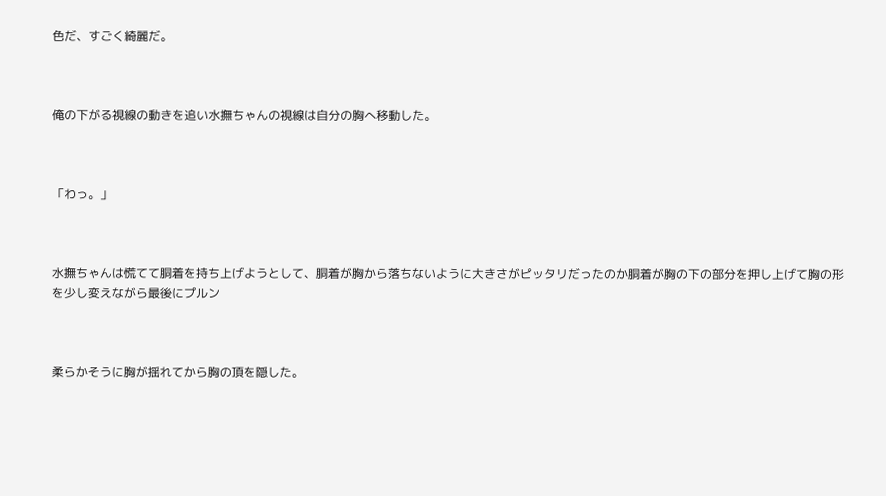色だ、すごく綺麗だ。



俺の下がる視線の動きを追い水撫ちゃんの視線は自分の胸へ移動した。



「わっ。」



水撫ちゃんは慌てて胴着を持ち上げようとして、胴着が胸から落ちないように大きさがピッタリだったのか胴着が胸の下の部分を押し上げて胸の形を少し変えながら最後にプルン



柔らかそうに胸が揺れてから胸の頂を隠した。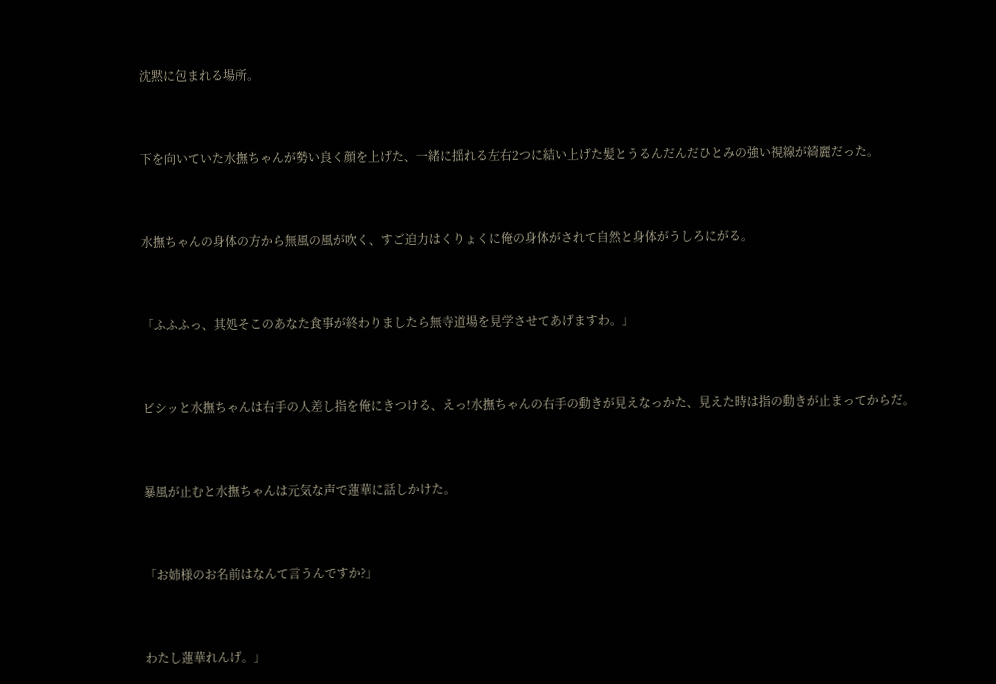沈黙に包まれる場所。



下を向いていた水撫ちゃんが勢い良く顔を上げた、一緒に揺れる左右2つに結い上げた髪とうるんだんだひとみの強い視線が綺麗だった。



水撫ちゃんの身体の方から無風の風が吹く、すご迫力はくりょくに俺の身体がされて自然と身体がうしろにがる。



「ふふふっ、其処そこのあなた食事が終わりましたら無寺道場を見学させてあげますわ。」



ビシッと水撫ちゃんは右手の人差し指を俺にきつける、えっ!水撫ちゃんの右手の動きが見えなっかた、見えた時は指の動きが止まってからだ。



暴風が止むと水撫ちゃんは元気な声で蓮華に話しかけた。



「お姉様のお名前はなんて言うんですか?」



わたし蓮華れんげ。」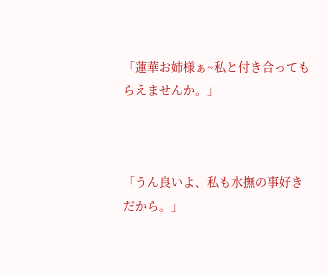「蓮華お姉様ぁ~私と付き合ってもらえませんか。」



「うん良いよ、私も水撫の事好きだから。」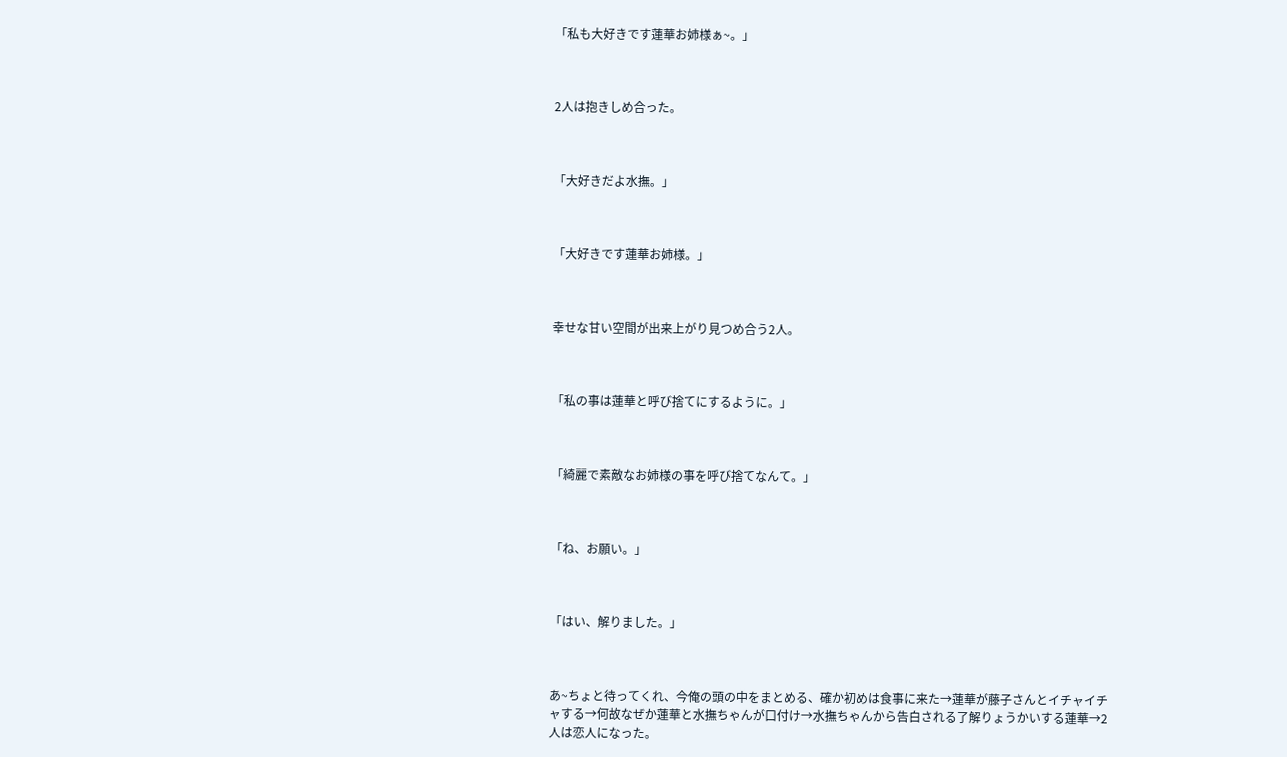「私も大好きです蓮華お姉様ぁ~。」



2人は抱きしめ合った。



「大好きだよ水撫。」



「大好きです蓮華お姉様。」



幸せな甘い空間が出来上がり見つめ合う2人。



「私の事は蓮華と呼び捨てにするように。」



「綺麗で素敵なお姉様の事を呼び捨てなんて。」



「ね、お願い。」



「はい、解りました。」



あ~ちょと待ってくれ、今俺の頭の中をまとめる、確か初めは食事に来た→蓮華が藤子さんとイチャイチャする→何故なぜか蓮華と水撫ちゃんが口付け→水撫ちゃんから告白される了解りょうかいする蓮華→2人は恋人になった。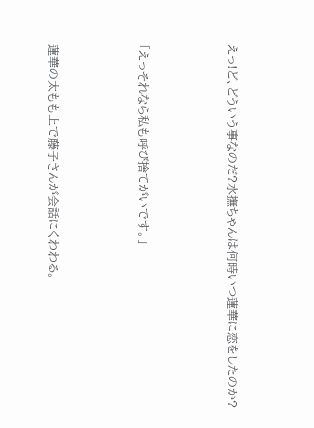えっ!ど、どういう事なのだ?水撫ちゃんは何時いつ蓮華に恋をしたのか?



「えっそれなら私も呼び捨てがいです。」



蓮華の太もも上で藤子さんが会話にくわわる。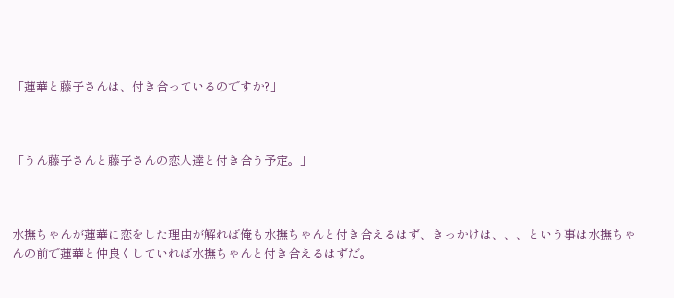「蓮華と藤子さんは、付き合っているのですか?」



「うん藤子さんと藤子さんの恋人達と付き合う予定。」



水撫ちゃんが蓮華に恋をした理由が解れば俺も水撫ちゃんと付き合えるはず、きっかけは、、、という事は水撫ちゃんの前で蓮華と仲良くしていれば水撫ちゃんと付き合えるはずだ。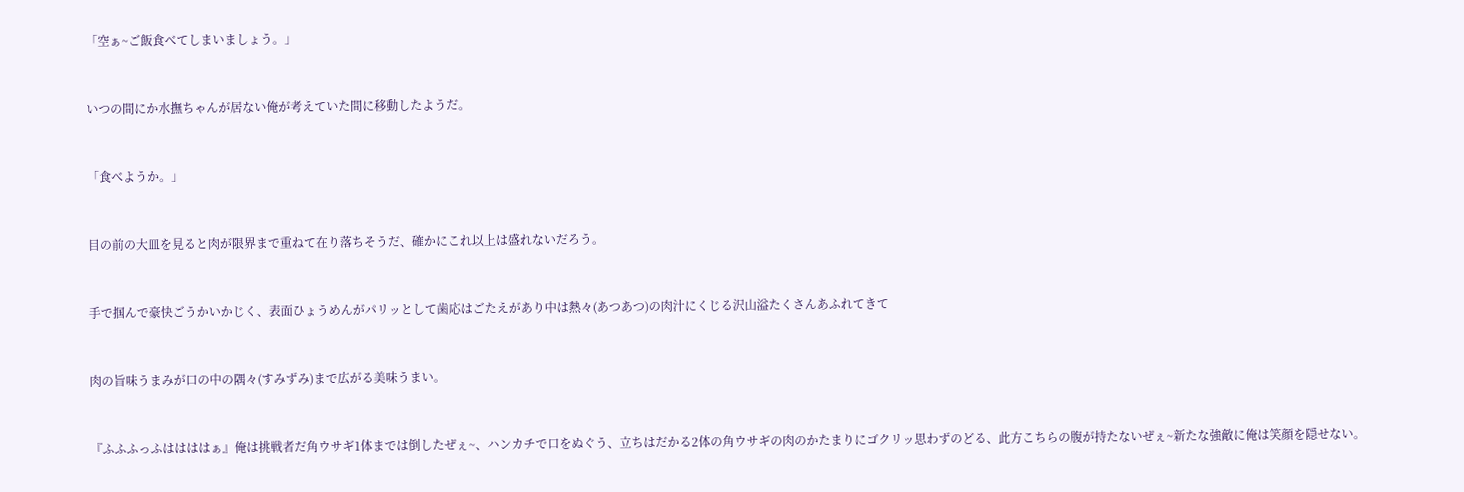「空ぁ~ご飯食べてしまいましょう。」



いつの間にか水撫ちゃんが居ない俺が考えていた間に移動したようだ。



「食べようか。」



目の前の大皿を見ると肉が限界まで重ねて在り落ちそうだ、確かにこれ以上は盛れないだろう。



手で掴んで豪快ごうかいかじく、表面ひょうめんがパリッとして歯応はごたえがあり中は熱々(あつあつ)の肉汁にくじる沢山溢たくさんあふれてきて



肉の旨味うまみが口の中の隅々(すみずみ)まで広がる美味うまい。



『ふふふっふははははぁ』俺は挑戦者だ角ウサギ1体までは倒したぜぇ~、ハンカチで口をぬぐう、立ちはだかる2体の角ウサギの肉のかたまりにゴクリッ思わずのどる、此方こちらの腹が持たないぜぇ~新たな強敵に俺は笑顔を隠せない。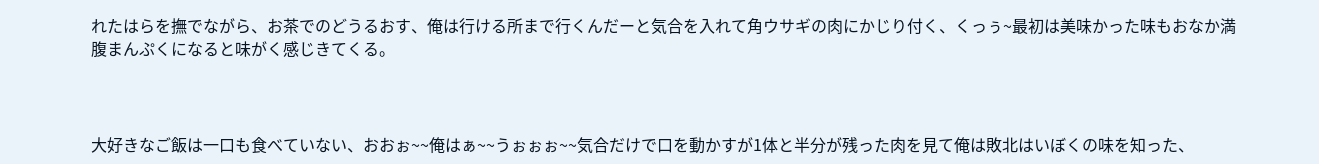れたはらを撫でながら、お茶でのどうるおす、俺は行ける所まで行くんだーと気合を入れて角ウサギの肉にかじり付く、くっぅ~最初は美味かった味もおなか満腹まんぷくになると味がく感じきてくる。



大好きなご飯は一口も食べていない、おおぉ~~俺はぁ~~うぉぉぉ~~気合だけで口を動かすが1体と半分が残った肉を見て俺は敗北はいぼくの味を知った、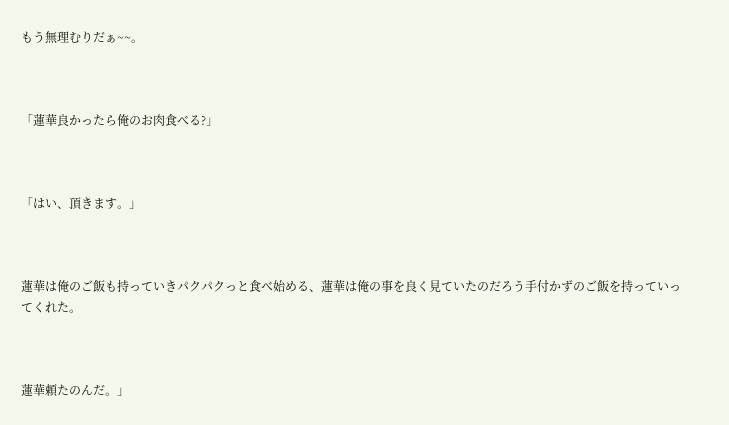もう無理むりだぁ~~。



「蓮華良かったら俺のお肉食べる?」



「はい、頂きます。」



蓮華は俺のご飯も持っていきパクパクっと食べ始める、蓮華は俺の事を良く見ていたのだろう手付かずのご飯を持っていってくれた。



蓮華頼たのんだ。」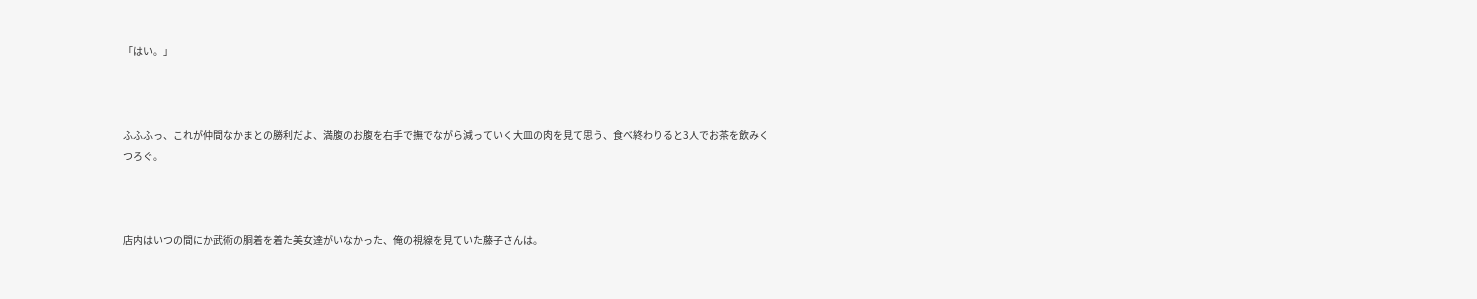「はい。」



ふふふっ、これが仲間なかまとの勝利だよ、満腹のお腹を右手で撫でながら減っていく大皿の肉を見て思う、食べ終わりると3人でお茶を飲みくつろぐ。



店内はいつの間にか武術の胴着を着た美女達がいなかった、俺の視線を見ていた藤子さんは。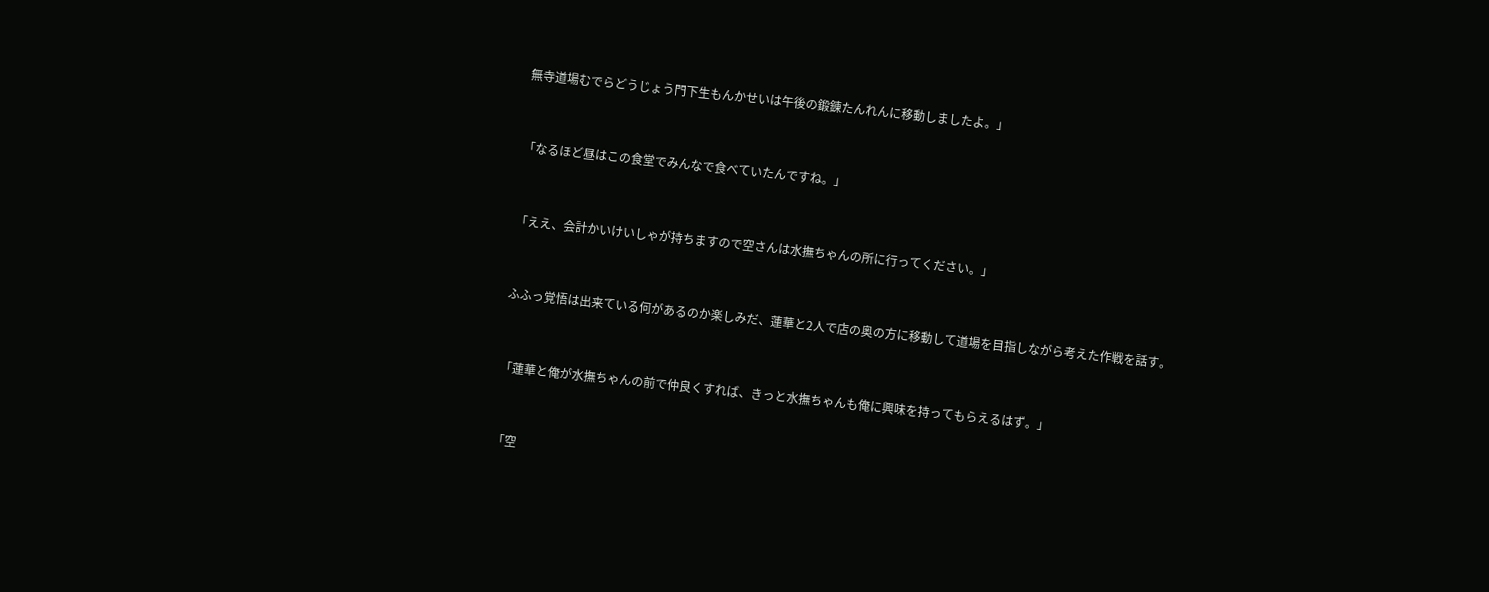無寺道場むでらどうじょう門下生もんかせいは午後の鍛錬たんれんに移動しましたよ。」



「なるほど昼はこの食堂でみんなで食べていたんですね。」



「ええ、会計かいけいしゃが持ちますので空さんは水撫ちゃんの所に行ってください。」



ふふっ覚悟は出来ている何があるのか楽しみだ、蓮華と2人で店の奥の方に移動して道場を目指しながら考えた作戦を話す。



「蓮華と俺が水撫ちゃんの前で仲良くすれば、きっと水撫ちゃんも俺に興味を持ってもらえるはず。」



「空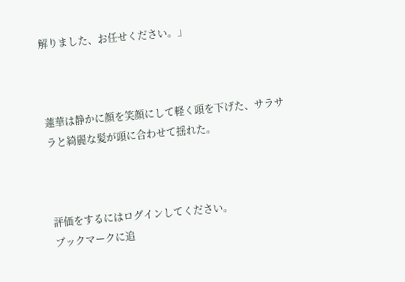解りました、お任せください。」



蓮華は静かに顔を笑顔にして軽く頭を下げた、サラサラと綺麗な髪が頭に合わせて揺れた。



評価をするにはログインしてください。
ブックマークに追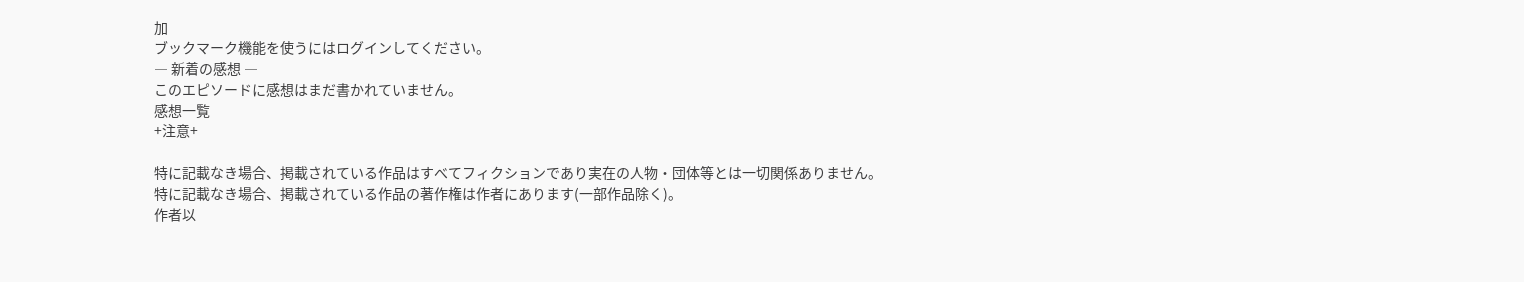加
ブックマーク機能を使うにはログインしてください。
― 新着の感想 ―
このエピソードに感想はまだ書かれていません。
感想一覧
+注意+

特に記載なき場合、掲載されている作品はすべてフィクションであり実在の人物・団体等とは一切関係ありません。
特に記載なき場合、掲載されている作品の著作権は作者にあります(一部作品除く)。
作者以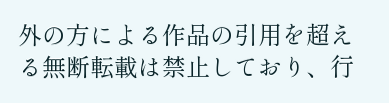外の方による作品の引用を超える無断転載は禁止しており、行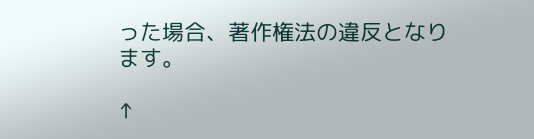った場合、著作権法の違反となります。

↑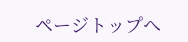ページトップへ